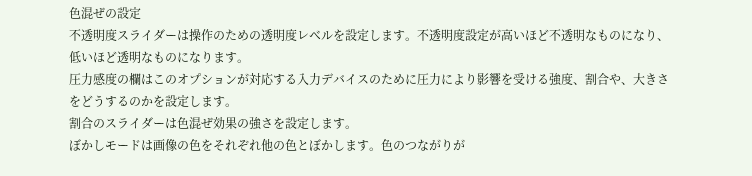色混ぜの設定
不透明度スライダーは操作のための透明度レベルを設定します。不透明度設定が高いほど不透明なものになり、低いほど透明なものになります。
圧力感度の欄はこのオプションが対応する入力デバイスのために圧力により影響を受ける強度、割合や、大きさをどうするのかを設定します。
割合のスライダーは色混ぜ効果の強さを設定します。
ぼかしモードは画像の色をそれぞれ他の色とぼかします。色のつながりが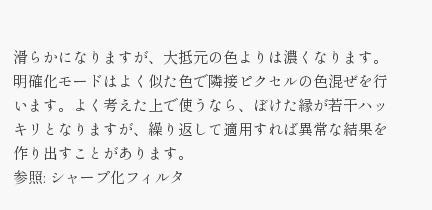滑らかになりますが、大抵元の色よりは濃くなります。
明確化モードはよく似た色で隣接ピクセルの色混ぜを行います。よく考えた上で使うなら、ぼけた縁が若干ハッキリとなりますが、繰り返して適用すれば異常な結果を作り出すことがあります。
参照: シャープ化フィルタ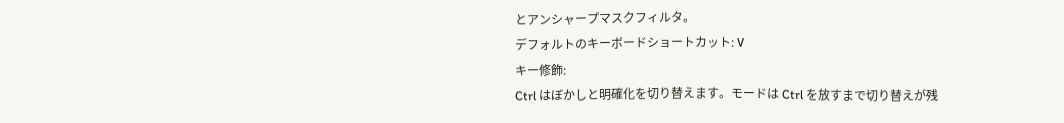とアンシャープマスクフィルタ。
デフォルトのキーボードショートカット: V
キー修飾:
Ctrl はぼかしと明確化を切り替えます。モードは Ctrl を放すまで切り替えが残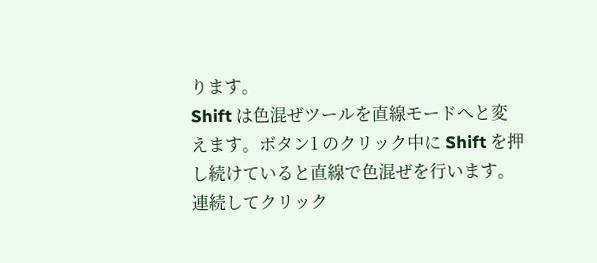ります。
Shift は色混ぜツールを直線モードへと変えます。ボタン1 のクリック中に Shift を押し続けていると直線で色混ぜを行います。連続してクリック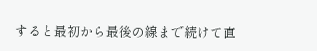すると最初から最後の線まで続けて直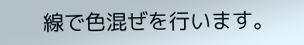線で色混ぜを行います。